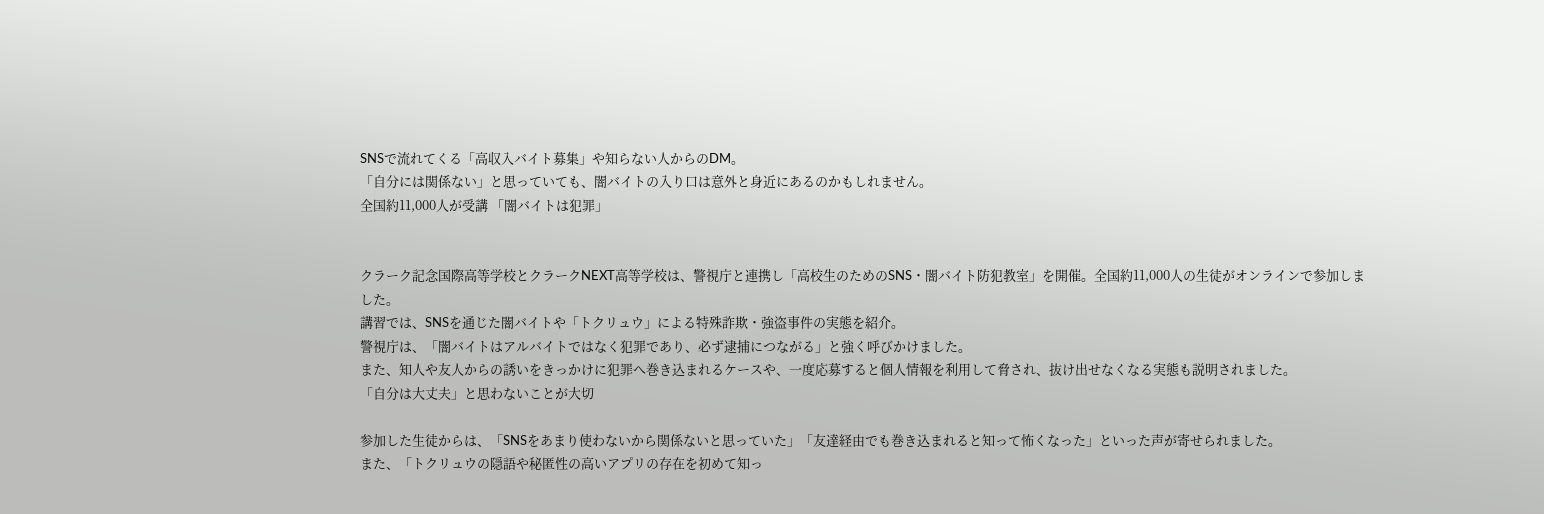SNSで流れてくる「高収入バイト募集」や知らない人からのDM。
「自分には関係ない」と思っていても、闇バイトの入り口は意外と身近にあるのかもしれません。
全国約11,000人が受講 「闇バイトは犯罪」


クラーク記念国際高等学校とクラークNEXT高等学校は、警視庁と連携し「高校生のためのSNS・闇バイト防犯教室」を開催。全国約11,000人の生徒がオンラインで参加しました。
講習では、SNSを通じた闇バイトや「トクリュウ」による特殊詐欺・強盗事件の実態を紹介。
警視庁は、「闇バイトはアルバイトではなく犯罪であり、必ず逮捕につながる」と強く呼びかけました。
また、知人や友人からの誘いをきっかけに犯罪へ巻き込まれるケースや、一度応募すると個人情報を利用して脅され、抜け出せなくなる実態も説明されました。
「自分は大丈夫」と思わないことが大切

参加した生徒からは、「SNSをあまり使わないから関係ないと思っていた」「友達経由でも巻き込まれると知って怖くなった」といった声が寄せられました。
また、「トクリュウの隠語や秘匿性の高いアプリの存在を初めて知っ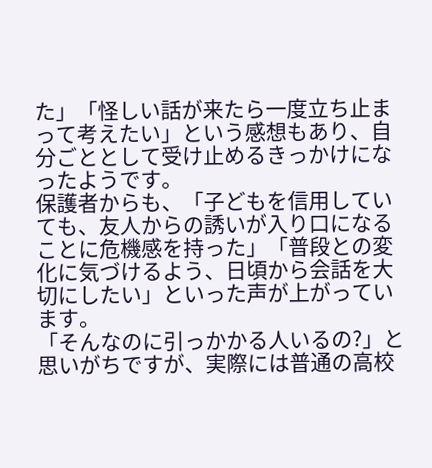た」「怪しい話が来たら一度立ち止まって考えたい」という感想もあり、自分ごととして受け止めるきっかけになったようです。
保護者からも、「子どもを信用していても、友人からの誘いが入り口になることに危機感を持った」「普段との変化に気づけるよう、日頃から会話を大切にしたい」といった声が上がっています。
「そんなのに引っかかる人いるの?」と思いがちですが、実際には普通の高校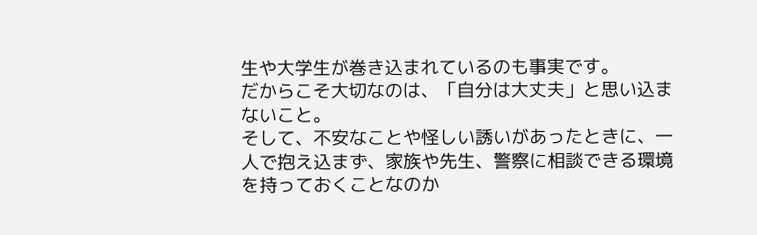生や大学生が巻き込まれているのも事実です。
だからこそ大切なのは、「自分は大丈夫」と思い込まないこと。
そして、不安なことや怪しい誘いがあったときに、一人で抱え込まず、家族や先生、警察に相談できる環境を持っておくことなのか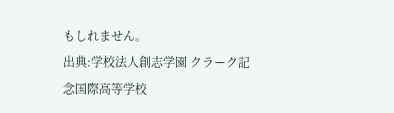もしれません。
出典:学校法人創志学園 クラーク記念国際高等学校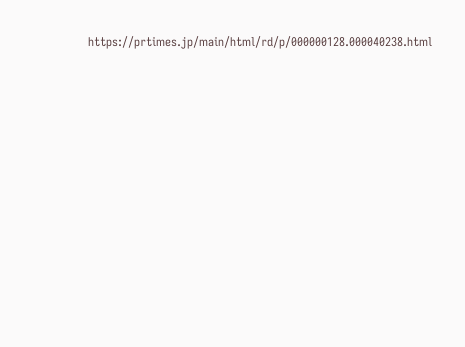https://prtimes.jp/main/html/rd/p/000000128.000040238.html